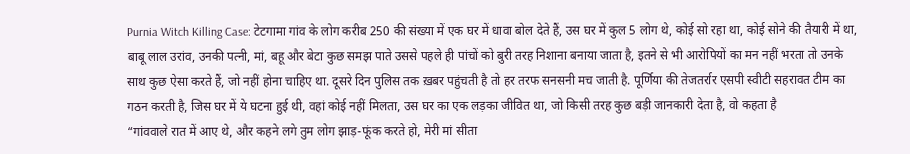Purnia Witch Killing Case: टेटगामा गांव के लोग करीब 250 की संख्या में एक घर में धावा बोल देते हैं, उस घर में कुल 5 लोग थे, कोई सो रहा था, कोई सोने की तैयारी में था, बाबू लाल उरांव, उनकी पत्नी, मां, बहू और बेटा कुछ समझ पाते उससे पहले ही पांचों को बुरी तरह निशाना बनाया जाता है, इतने से भी आरोपियों का मन नहीं भरता तो उनके साथ कुछ ऐसा करते हैं, जो नहीं होना चाहिए था. दूसरे दिन पुलिस तक ख़बर पहुंचती है तो हर तरफ सनसनी मच जाती है. पूर्णिया की तेजतर्रार एसपी स्वीटी सहरावत टीम का गठन करती है, जिस घर में ये घटना हुई थी, वहां कोई नहीं मिलता, उस घर का एक लड़का जीवित था, जो किसी तरह कुछ बड़ी जानकारी देता है, वो कहता है
“गांववाले रात में आए थे, और कहने लगे तुम लोग झाड़-फूंक करते हो, मेरी मां सीता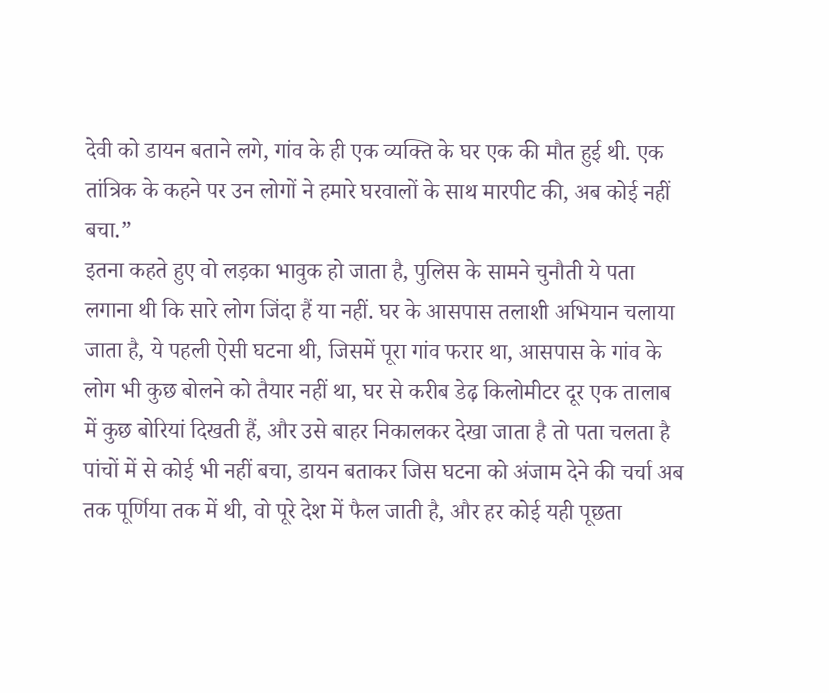देवी को डायन बताने लगे, गांव के ही एक व्यक्ति के घर एक की मौत हुई थी. एक तांत्रिक के कहने पर उन लोगों ने हमारे घरवालों के साथ मारपीट की, अब कोई नहीं बचा.”
इतना कहते हुए वो लड़का भावुक हो जाता है, पुलिस के सामने चुनौती ये पता लगाना थी कि सारे लोग जिंदा हैं या नहीं. घर के आसपास तलाशी अभियान चलाया जाता है, ये पहली ऐसी घटना थी, जिसमें पूरा गांव फरार था, आसपास के गांव के लोग भी कुछ बोलने को तैयार नहीं था, घर से करीब डेढ़ किलोमीटर दूर एक तालाब में कुछ बोरियां दिखती हैं, और उसे बाहर निकालकर देखा जाता है तो पता चलता है पांचों में से कोई भी नहीं बचा, डायन बताकर जिस घटना को अंजाम देने की चर्चा अब तक पूर्णिया तक में थी, वो पूरे देश में फैल जाती है, और हर कोई यही पूछता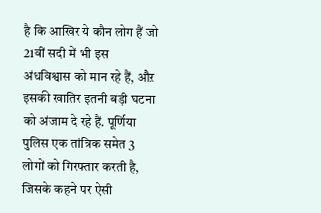है कि आखिर ये कौन लोग हैं जो 21वीं सदी में भी इस अंधविश्वास को मान रहे हैं, औऱ इसकी खातिर इतनी बड़ी घटना को अंजाम दे रहे हैं. पूर्णिया पुलिस एक तांत्रिक समेत 3 लोगों को गिरफ्तार करती है, जिसके कहने पर ऐसी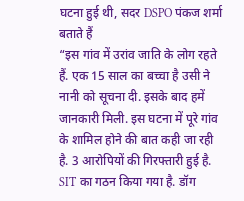घटना हुई थी, सदर DSPO पंकज शर्मा बताते हैं
“इस गांव में उरांव जाति के लोग रहते हैं. एक 15 साल का बच्चा है उसी ने नानी को सूचना दी. इसके बाद हमें जानकारी मिली. इस घटना में पूरे गांव के शामिल होने की बात कही जा रही है. 3 आरोपियों की गिरफ्तारी हुई है. SIT का गठन किया गया है. डॉग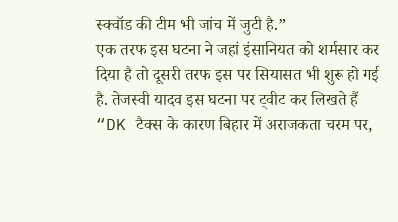स्क्वॉड की टीम भी जांच में जुटी है.”
एक तरफ इस घटना ने जहां इंसानियत को शर्मसार कर दिया है तो दूसरी तरफ इस पर सियासत भी शुरू हो गई है. तेजस्वी यादव इस घटना पर ट्वीट कर लिखते हैं
“DK टैक्स के कारण बिहार में अराजकता चरम पर,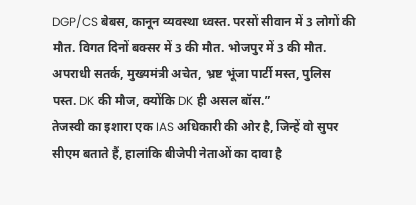DGP/CS बेबस, कानून व्यवस्था ध्वस्त. परसों सीवान में 3 लोगों की मौत. विगत दिनों बक्सर में 3 की मौत. भोजपुर में 3 की मौत. अपराधी सतर्क, मुख्यमंत्री अचेत, भ्रष्ट भूंजा पार्टी मस्त, पुलिस पस्त. DK की मौज, क्योंकि DK ही असल बॉस.”
तेजस्वी का इशारा एक IAS अधिकारी की ओर है, जिन्हें वो सुपर सीएम बताते हैं, हालांकि बीजेपी नेताओं का दावा है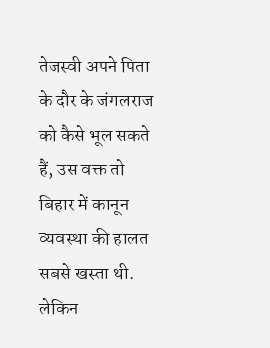तेजस्वी अपने पिता के दौर के जंगलराज को कैसे भूल सकते हैं, उस वक्त तो बिहार में कानून व्यवस्था की हालत सबसे खस्ता थी. लेकिन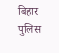बिहार पुलिस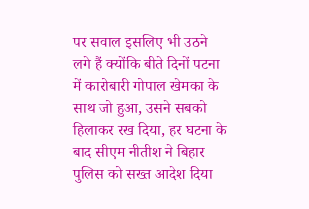पर सवाल इसलिए भी उठने लगे हैं क्योंकि बीते दिनों पटना में कारोबारी गोपाल खेमका के साथ जो हुआ, उसने सबको हिलाकर रख दिया, हर घटना के बाद सीएम नीतीश ने बिहार पुलिस को सख्त आदेश दिया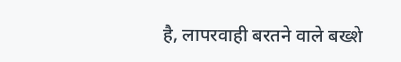है, लापरवाही बरतने वाले बख्शे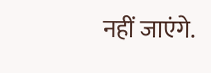नहीं जाएंगे.